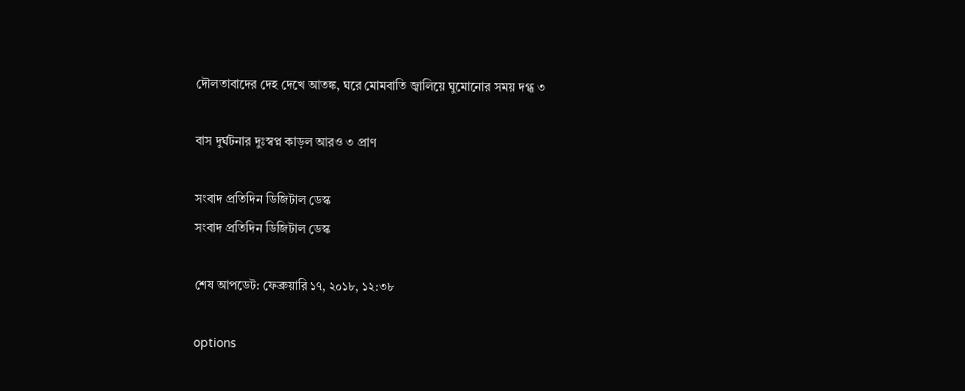দৌলতাবাদের দেহ দেখে আতঙ্ক, ঘরে মোমবাতি জ্বালিয়ে ঘুমোনোর সময় দগ্ধ ৩

বাস দুর্ঘটনার দুঃস্বপ্ন কাড়ল আরও ৩ প্রাণ

সংবাদ প্রতিদিন ডিজিটাল ডেস্ক
সংবাদ প্রতিদিন ডিজিটাল ডেস্ক

শেষ আপডেট: ফেব্রুয়ারি ১৭, ২০১৮, ১২:৩৮

options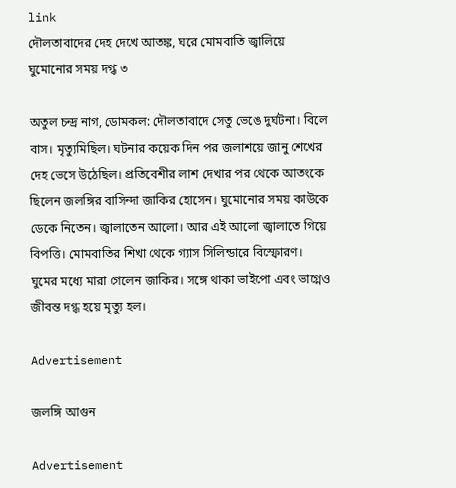link
দৌলতাবাদের দেহ দেখে আতঙ্ক, ঘরে মোমবাতি জ্বালিয়ে ঘুমোনোর সময় দগ্ধ ৩

অতুল চন্দ্র নাগ, ডোমকল: দৌলতাবাদে সেতু ভেঙে দুর্ঘটনা। বিলে বাস। মৃত্যুমিছিল। ঘটনার কয়েক দিন পর জলাশয়ে জানু শেখের দেহ ভেসে উঠেছিল। প্রতিবেশীর লাশ দেখার পর থেকে আতংকে ছিলেন জলঙ্গির বাসিন্দা জাকির হোসেন। ঘুমোনোর সময় কাউকে ডেকে নিতেন। জ্বালাতেন আলো। আর এই আলো জ্বালাতে গিয়ে বিপত্তি। মোমবাতির শিখা থেকে গ্যাস সিলিন্ডারে বিস্ফোরণ। ঘুমের মধ্যে মারা গেলেন জাকির। সঙ্গে থাকা ভাইপো এবং ভাগ্নেও জীবন্ত দগ্ধ হয়ে মৃত্যু হল।

Advertisement

জলঙ্গি আগুন

Advertisement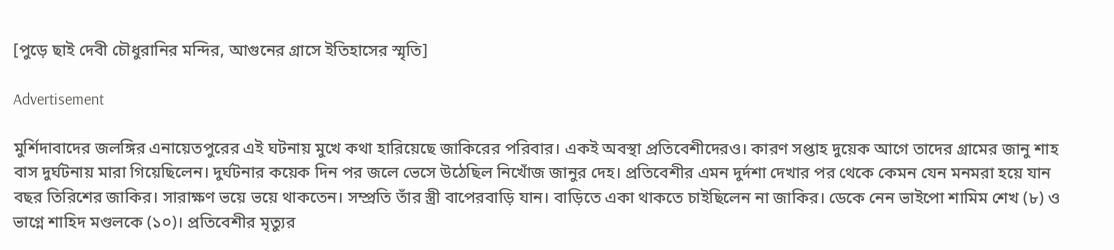[পুড়ে ছাই দেবী চৌধুরানির মন্দির, আগুনের গ্রাসে ইতিহাসের স্মৃতি]

Advertisement

মুর্শিদাবাদের জলঙ্গির এনায়েতপুরের এই ঘটনায় মুখে কথা হারিয়েছে জাকিরের পরিবার। একই অবস্থা প্রতিবেশীদেরও। কারণ সপ্তাহ দুয়েক আগে তাদের গ্রামের জানু শাহ বাস দুর্ঘটনায় মারা গিয়েছিলেন। দুর্ঘটনার কয়েক দিন পর জলে ভেসে উঠেছিল নিখোঁজ জানুর দেহ। প্রতিবেশীর এমন দুর্দশা দেখার পর থেকে কেমন যেন মনমরা হয়ে যান বছর তিরিশের জাকির। সারাক্ষণ ভয়ে ভয়ে থাকতেন। সম্প্রতি তাঁর স্ত্রী বাপেরবাড়ি যান। বাড়িতে একা থাকতে চাইছিলেন না জাকির। ডেকে নেন ভাইপো শামিম শেখ (৮) ও ভাগ্নে শাহিদ মণ্ডলকে (১০)। প্রতিবেশীর মৃত্যুর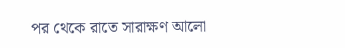পর থেকে রাতে সারাক্ষণ আলো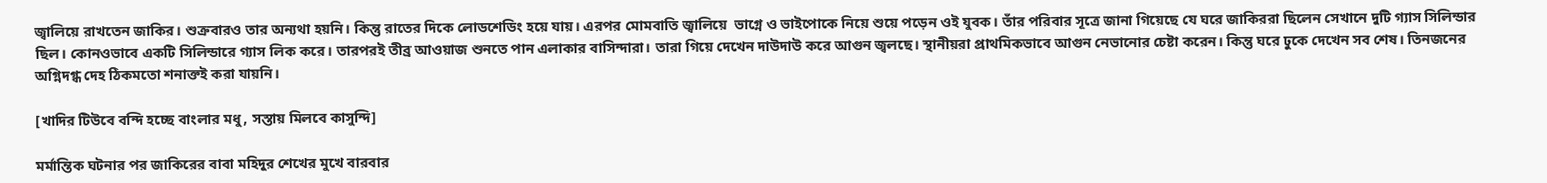জ্বালিয়ে রাখতেন জাকির। শুক্রবারও তার অন্যথা হয়নি। কিন্তু রাতের দিকে লোডশেডিং হয়ে যায়। এরপর মোমবাতি জ্বালিয়ে  ভাগ্নে ও ভাইপোকে নিয়ে শুয়ে পড়েন ওই যুবক। তাঁর পরিবার সূত্রে জানা গিয়েছে যে ঘরে জাকিররা ছিলেন সেখানে দুটি গ্যাস সিলিন্ডার ছিল। কোনওভাবে একটি সিলিন্ডারে গ্যাস লিক করে। তারপরই তীব্র আওয়াজ শুনতে পান এলাকার বাসিন্দারা। তারা গিয়ে দেখেন দাউদাউ করে আগুন জ্বলছে। স্থানীয়রা প্রাথমিকভাবে আগুন নেভানোর চেষ্টা করেন। কিন্তু ঘরে ঢুকে দেখেন সব শেষ। তিনজনের অগ্নিদগ্ধ দেহ ঠিকমতো শনাক্তই করা যায়নি।

[খাদির টিউবে বন্দি হচ্ছে বাংলার মধু, সস্তায় মিলবে কাসুন্দি]

মর্মান্তিক ঘটনার পর জাকিরের বাবা মহিদুর শেখের মুখে বারবার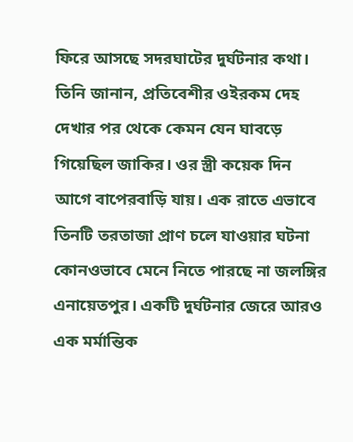ফিরে আসছে সদরঘাটের দুর্ঘটনার কথা। তিনি জানান, প্রতিবেশীর ওইরকম দেহ দেখার পর থেকে কেমন যেন ঘাবড়ে গিয়েছিল জাকির। ওর স্ত্রী কয়েক দিন আগে বাপেরবাড়ি যায়। এক রাতে এভাবে তিনটি তরতাজা প্রাণ চলে যাওয়ার ঘটনা কোনওভাবে মেনে নিতে পারছে না জলঙ্গির এনায়েতপুর। একটি দুর্ঘটনার জেরে আরও এক মর্মান্তিক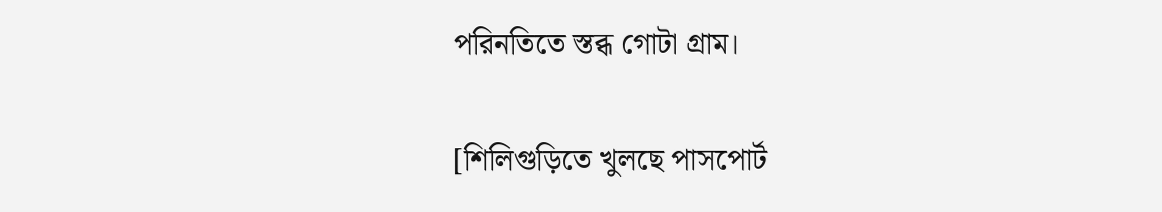পরিনতিতে স্তব্ধ গোটা গ্রাম।

[শিলিগুড়িতে খুলছে পাসপোর্ট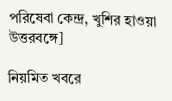পরিষেবা কেন্দ্র, খুশির হাওয়া উত্তরবঙ্গে]

নিয়মিত খবরে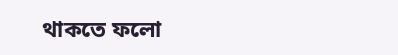থাকতে ফলো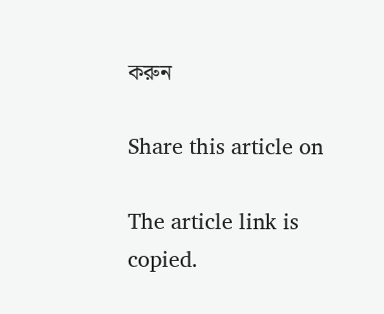করুন

Share this article on

The article link is copied.